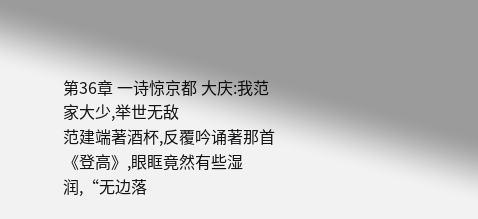第36章 一诗惊京都 大庆:我范家大少,举世无敌
范建端著酒杯,反覆吟诵著那首《登高》,眼眶竟然有些湿润,“无边落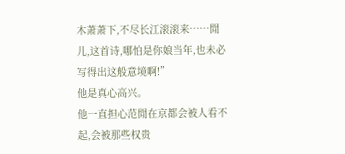木萧萧下,不尽长江滚滚来……閒儿,这首诗,哪怕是你娘当年,也未必写得出这般意境啊!”
他是真心高兴。
他一直担心范閒在京都会被人看不起,会被那些权贵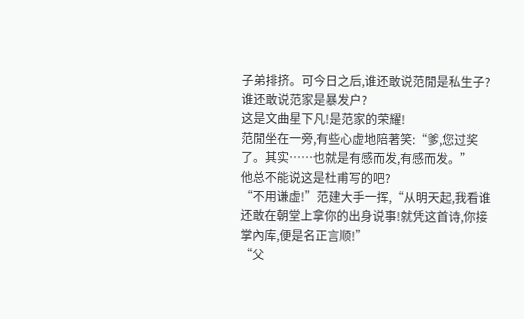子弟排挤。可今日之后,谁还敢说范閒是私生子?谁还敢说范家是暴发户?
这是文曲星下凡!是范家的荣耀!
范閒坐在一旁,有些心虚地陪著笑:“爹,您过奖了。其实……也就是有感而发,有感而发。”
他总不能说这是杜甫写的吧?
“不用谦虚!”范建大手一挥,“从明天起,我看谁还敢在朝堂上拿你的出身说事!就凭这首诗,你接掌內库,便是名正言顺!”
“父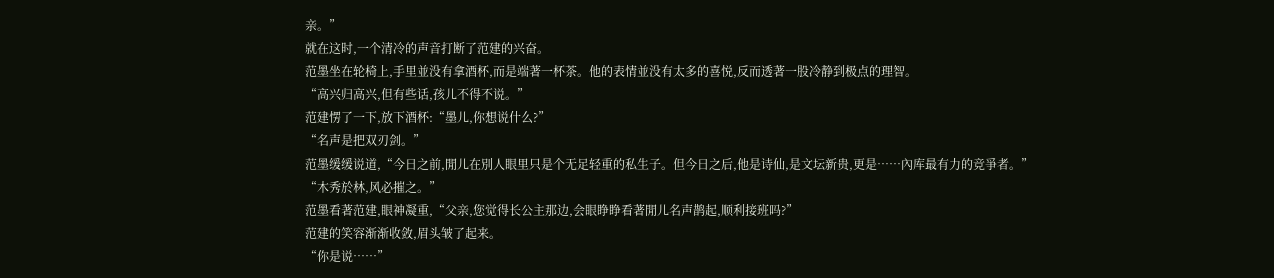亲。”
就在这时,一个清冷的声音打断了范建的兴奋。
范墨坐在轮椅上,手里並没有拿酒杯,而是端著一杯茶。他的表情並没有太多的喜悦,反而透著一股冷静到极点的理智。
“高兴归高兴,但有些话,孩儿不得不说。”
范建愣了一下,放下酒杯:“墨儿,你想说什么?”
“名声是把双刃剑。”
范墨缓缓说道,“今日之前,閒儿在別人眼里只是个无足轻重的私生子。但今日之后,他是诗仙,是文坛新贵,更是……內库最有力的竞爭者。”
“木秀於林,风必摧之。”
范墨看著范建,眼神凝重,“父亲,您觉得长公主那边,会眼睁睁看著閒儿名声鹊起,顺利接班吗?”
范建的笑容渐渐收敛,眉头皱了起来。
“你是说……”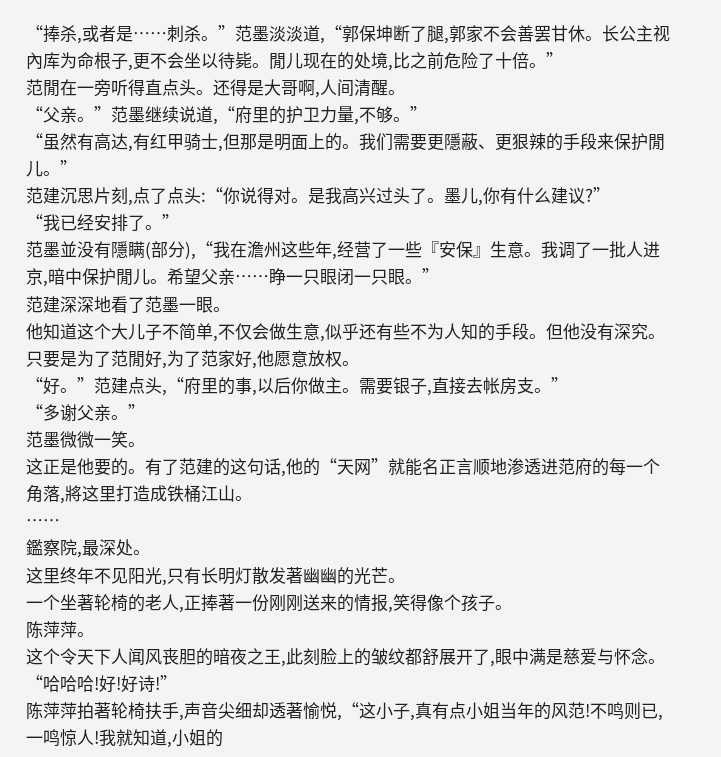“捧杀,或者是……刺杀。”范墨淡淡道,“郭保坤断了腿,郭家不会善罢甘休。长公主视內库为命根子,更不会坐以待毙。閒儿现在的处境,比之前危险了十倍。”
范閒在一旁听得直点头。还得是大哥啊,人间清醒。
“父亲。”范墨继续说道,“府里的护卫力量,不够。”
“虽然有高达,有红甲骑士,但那是明面上的。我们需要更隱蔽、更狠辣的手段来保护閒儿。”
范建沉思片刻,点了点头:“你说得对。是我高兴过头了。墨儿,你有什么建议?”
“我已经安排了。”
范墨並没有隱瞒(部分),“我在澹州这些年,经营了一些『安保』生意。我调了一批人进京,暗中保护閒儿。希望父亲……睁一只眼闭一只眼。”
范建深深地看了范墨一眼。
他知道这个大儿子不简单,不仅会做生意,似乎还有些不为人知的手段。但他没有深究。只要是为了范閒好,为了范家好,他愿意放权。
“好。”范建点头,“府里的事,以后你做主。需要银子,直接去帐房支。”
“多谢父亲。”
范墨微微一笑。
这正是他要的。有了范建的这句话,他的“天网”就能名正言顺地渗透进范府的每一个角落,將这里打造成铁桶江山。
……
鑑察院,最深处。
这里终年不见阳光,只有长明灯散发著幽幽的光芒。
一个坐著轮椅的老人,正捧著一份刚刚送来的情报,笑得像个孩子。
陈萍萍。
这个令天下人闻风丧胆的暗夜之王,此刻脸上的皱纹都舒展开了,眼中满是慈爱与怀念。
“哈哈哈!好!好诗!”
陈萍萍拍著轮椅扶手,声音尖细却透著愉悦,“这小子,真有点小姐当年的风范!不鸣则已,一鸣惊人!我就知道,小姐的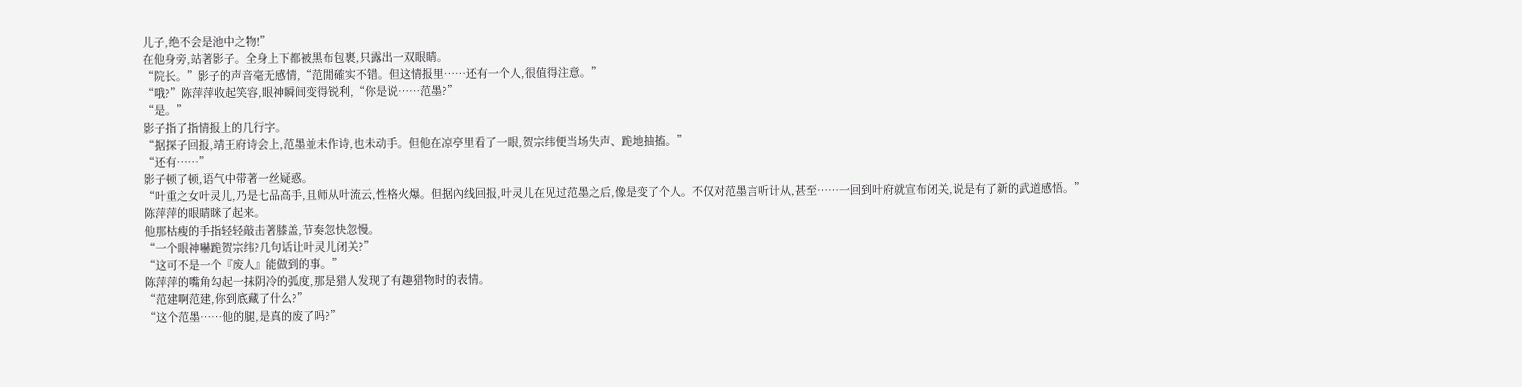儿子,绝不会是池中之物!”
在他身旁,站著影子。全身上下都被黑布包裹,只露出一双眼睛。
“院长。”影子的声音毫无感情,“范閒確实不错。但这情报里……还有一个人,很值得注意。”
“哦?”陈萍萍收起笑容,眼神瞬间变得锐利,“你是说……范墨?”
“是。”
影子指了指情报上的几行字。
“据探子回报,靖王府诗会上,范墨並未作诗,也未动手。但他在凉亭里看了一眼,贺宗纬便当场失声、跪地抽搐。”
“还有……”
影子顿了顿,语气中带著一丝疑惑。
“叶重之女叶灵儿,乃是七品高手,且师从叶流云,性格火爆。但据內线回报,叶灵儿在见过范墨之后,像是变了个人。不仅对范墨言听计从,甚至……一回到叶府就宣布闭关,说是有了新的武道感悟。”
陈萍萍的眼睛眯了起来。
他那枯瘦的手指轻轻敲击著膝盖,节奏忽快忽慢。
“一个眼神嚇跪贺宗纬?几句话让叶灵儿闭关?”
“这可不是一个『废人』能做到的事。”
陈萍萍的嘴角勾起一抹阴冷的弧度,那是猎人发现了有趣猎物时的表情。
“范建啊范建,你到底藏了什么?”
“这个范墨……他的腿,是真的废了吗?”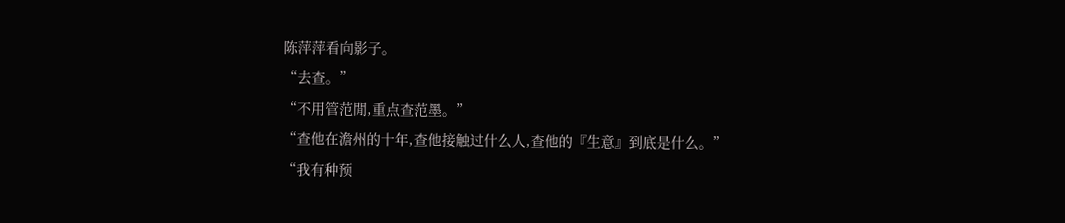陈萍萍看向影子。
“去查。”
“不用管范閒,重点查范墨。”
“查他在澹州的十年,查他接触过什么人,查他的『生意』到底是什么。”
“我有种预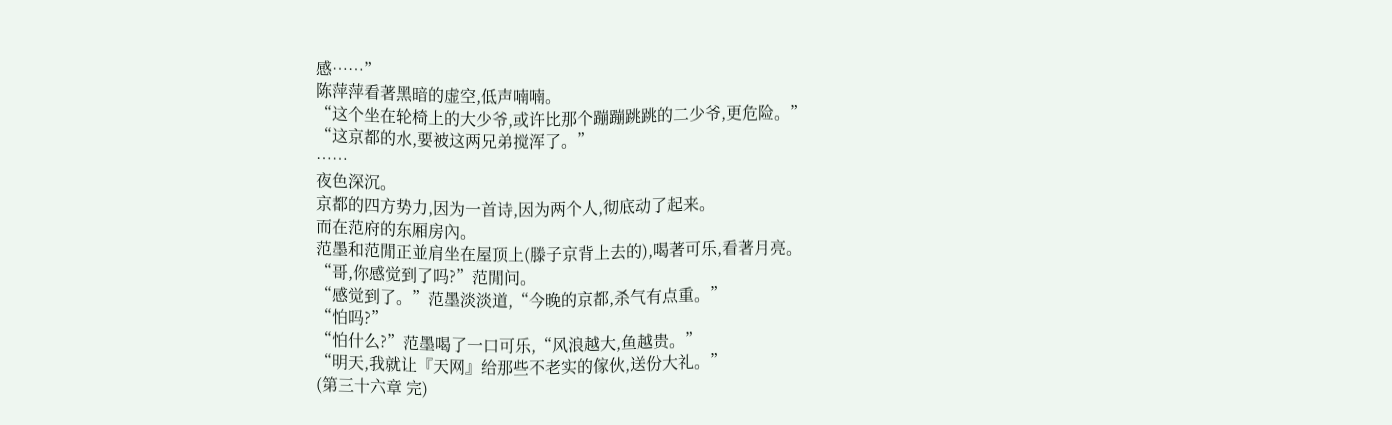感……”
陈萍萍看著黑暗的虚空,低声喃喃。
“这个坐在轮椅上的大少爷,或许比那个蹦蹦跳跳的二少爷,更危险。”
“这京都的水,要被这两兄弟搅浑了。”
……
夜色深沉。
京都的四方势力,因为一首诗,因为两个人,彻底动了起来。
而在范府的东厢房內。
范墨和范閒正並肩坐在屋顶上(滕子京背上去的),喝著可乐,看著月亮。
“哥,你感觉到了吗?”范閒问。
“感觉到了。”范墨淡淡道,“今晚的京都,杀气有点重。”
“怕吗?”
“怕什么?”范墨喝了一口可乐,“风浪越大,鱼越贵。”
“明天,我就让『天网』给那些不老实的傢伙,送份大礼。”
(第三十六章 完)